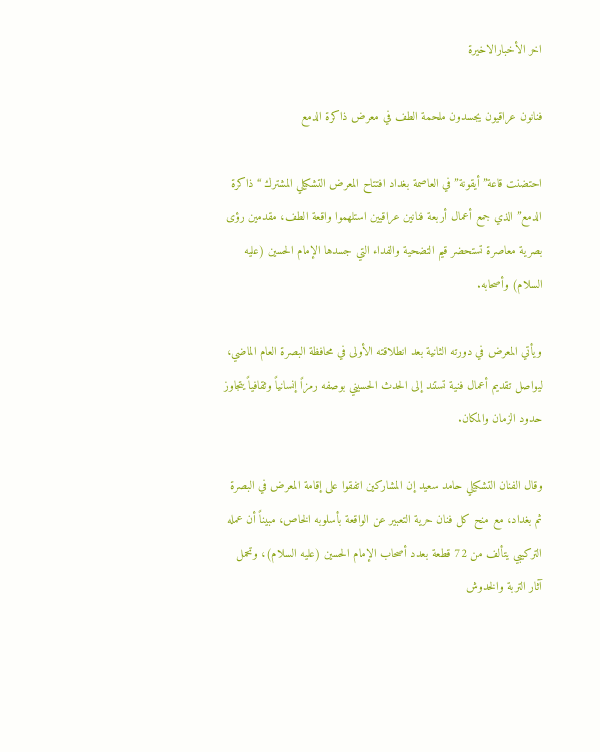اخر الأخبارالاخيرة

فنانون عراقيون يجسدون ملحمة الطف في معرض ذاكرة الدمع

احتضنت قاعة” أيقونة” في العاصمة بغداد افتتاح المعرض التشكيلي المشترك “ذاكرة الدمع” الذي جمع أعمال أربعة فنانين عراقيين استلهموا واقعة الطف، مقدمين رؤى بصرية معاصرة تستحضر قيم التضحية والفداء التي جسدها الإمام الحسين (عليه السلام) وأصحابه.

ويأتي المعرض في دورته الثانية بعد انطلاقته الأولى في محافظة البصرة العام الماضي، ليواصل تقديم أعمال فنية تستند إلى الحدث الحسيني بوصفه رمزاً إنسانياً وثقافياً يتجاوز حدود الزمان والمكان.

وقال الفنان التشكيلي حامد سعيد إن المشاركين اتفقوا على إقامة المعرض في البصرة ثم بغداد، مع منح كل فنان حرية التعبير عن الواقعة بأسلوبه الخاص، مبيناً أن عمله التركيبي يتألف من 72 قطعة بعدد أصحاب الإمام الحسين (عليه السلام)، وتحمل آثار التربة والخدوش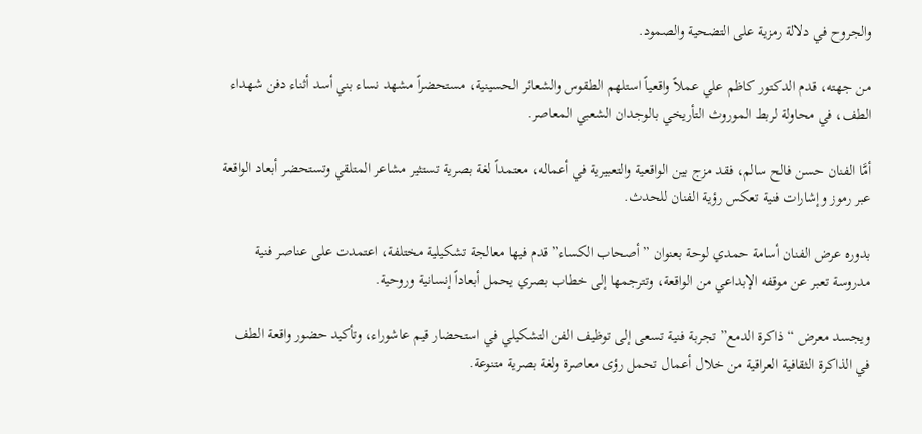والجروح في دلالة رمزية على التضحية والصمود.

من جهته، قدم الدكتور كاظم علي عملاً واقعياً استلهم الطقوس والشعائر الحسينية، مستحضراً مشهد نساء بني أسد أثناء دفن شهداء الطف، في محاولة لربط الموروث التأريخي بالوجدان الشعبي المعاصر.

أمَّا الفنان حسن فالح سالم، فقد مزج بين الواقعية والتعبيرية في أعماله، معتمداً لغة بصرية تستثير مشاعر المتلقي وتستحضر أبعاد الواقعة عبر رموز وإشارات فنية تعكس رؤية الفنان للحدث.

بدوره عرض الفنان أسامة حمدي لوحة بعنوان ” أصحاب الكساء” قدم فيها معالجة تشكيلية مختلفة، اعتمدت على عناصر فنية مدروسة تعبر عن موقفه الإبداعي من الواقعة، وتترجمها إلى خطاب بصري يحمل أبعاداً إنسانية وروحية.

ويجسد معرض “ذاكرة الدمع” تجربة فنية تسعى إلى توظيف الفن التشكيلي في استحضار قيم عاشوراء، وتأكيد حضور واقعة الطف في الذاكرة الثقافية العراقية من خلال أعمال تحمل رؤى معاصرة ولغة بصرية متنوعة.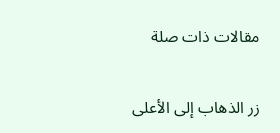مقالات ذات صلة

زر الذهاب إلى الأعلى